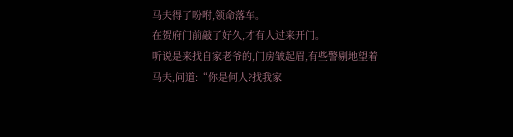马夫得了吩咐,领命落车。
在贺府门前敲了好久,才有人过来开门。
听说是来找自家老爷的,门房皱起眉,有些警剔地望着马夫,问道:“你是何人?找我家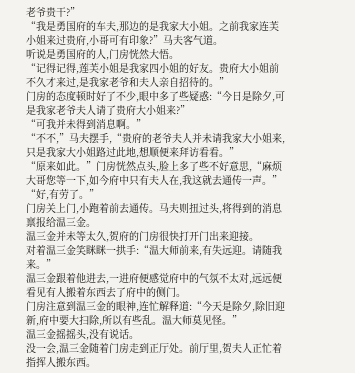老爷贵干?”
“我是勇国府的车夫,那边的是我家大小姐。之前我家连芙小姐来过贵府,小哥可有印象?”马夫客气道。
听说是勇国府的人,门房恍然大悟。
“记得记得,莲芙小姐是我家四小姐的好友。贵府大小姐前不久才来过,是我家老爷和夫人亲自招待的。”
门房的态度顿时好了不少,眼中多了些疑惑:“今日是除夕,可是我家老爷夫人请了贵府大小姐来?”
“可我并未得到消息啊。”
“不不,”马夫摆手,“贵府的老爷夫人并未请我家大小姐来,只是我家大小姐路过此地,想顺便来拜访看看。”
“原来如此。”门房恍然点头,脸上多了些不好意思,“麻烦大哥您等一下,如今府中只有夫人在,我这就去通传一声。”
“好,有劳了。”
门房关上门,小跑着前去通传。马夫则扭过头,将得到的消息禀报给温三金。
温三金并未等太久,贺府的门房很快打开门出来迎接。
对着温三金笑眯眯一拱手:“温大师前来,有失远迎。请随我来。”
温三金跟着他进去,一进府便感觉府中的气氛不太对,远远便看见有人搬着东西去了府中的侧门。
门房注意到温三金的眼神,连忙解释道:“今天是除夕,除旧迎新,府中要大扫除,所以有些乱。温大师莫见怪。”
温三金摇摇头,没有说话。
没一会,温三金随着门房走到正厅处。前厅里,贺夫人正忙着指挥人搬东西。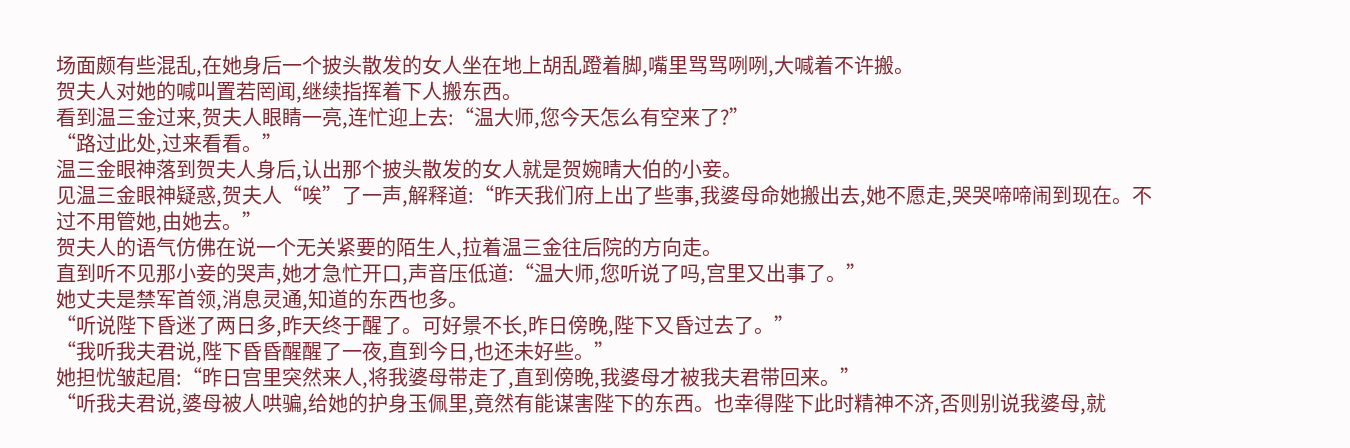场面颇有些混乱,在她身后一个披头散发的女人坐在地上胡乱蹬着脚,嘴里骂骂咧咧,大喊着不许搬。
贺夫人对她的喊叫置若罔闻,继续指挥着下人搬东西。
看到温三金过来,贺夫人眼睛一亮,连忙迎上去:“温大师,您今天怎么有空来了?”
“路过此处,过来看看。”
温三金眼神落到贺夫人身后,认出那个披头散发的女人就是贺婉晴大伯的小妾。
见温三金眼神疑惑,贺夫人“唉”了一声,解释道:“昨天我们府上出了些事,我婆母命她搬出去,她不愿走,哭哭啼啼闹到现在。不过不用管她,由她去。”
贺夫人的语气仿佛在说一个无关紧要的陌生人,拉着温三金往后院的方向走。
直到听不见那小妾的哭声,她才急忙开口,声音压低道:“温大师,您听说了吗,宫里又出事了。”
她丈夫是禁军首领,消息灵通,知道的东西也多。
“听说陛下昏迷了两日多,昨天终于醒了。可好景不长,昨日傍晚,陛下又昏过去了。”
“我听我夫君说,陛下昏昏醒醒了一夜,直到今日,也还未好些。”
她担忧皱起眉:“昨日宫里突然来人,将我婆母带走了,直到傍晚,我婆母才被我夫君带回来。”
“听我夫君说,婆母被人哄骗,给她的护身玉佩里,竟然有能谋害陛下的东西。也幸得陛下此时精神不济,否则别说我婆母,就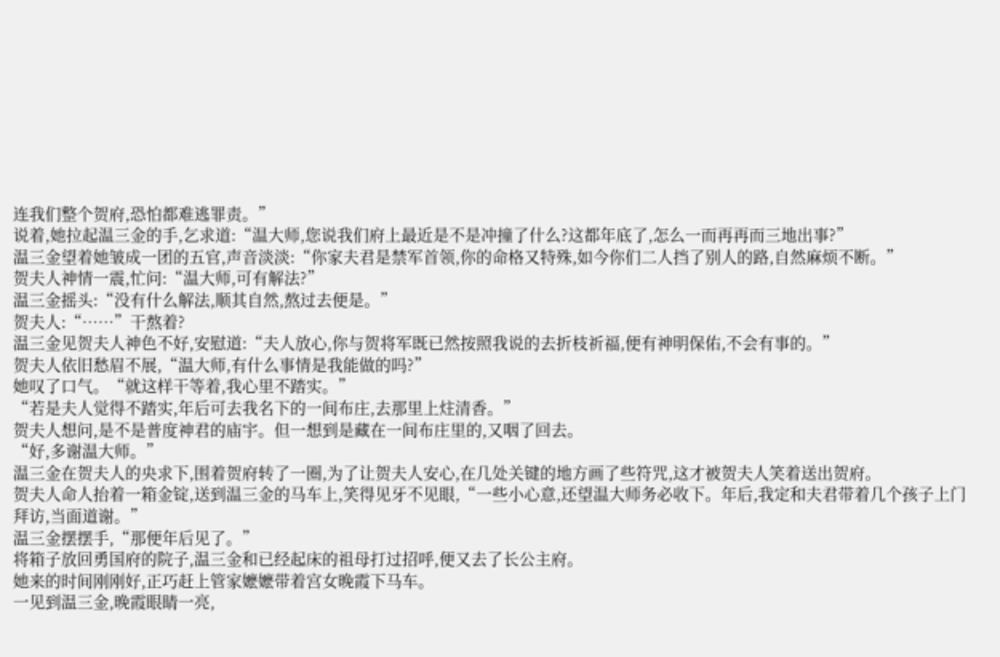连我们整个贺府,恐怕都难逃罪责。”
说着,她拉起温三金的手,乞求道:“温大师,您说我们府上最近是不是冲撞了什么?这都年底了,怎么一而再再而三地出事?”
温三金望着她皱成一团的五官,声音淡淡:“你家夫君是禁军首领,你的命格又特殊,如今你们二人挡了别人的路,自然麻烦不断。”
贺夫人神情一震,忙问:“温大师,可有解法?”
温三金摇头:“没有什么解法,顺其自然,熬过去便是。”
贺夫人:“……”干熬着?
温三金见贺夫人神色不好,安慰道:“夫人放心,你与贺将军既已然按照我说的去折枝祈福,便有神明保佑,不会有事的。”
贺夫人依旧愁眉不展,“温大师,有什么事情是我能做的吗?”
她叹了口气。“就这样干等着,我心里不踏实。”
“若是夫人觉得不踏实,年后可去我名下的一间布庄,去那里上炷清香。”
贺夫人想问,是不是普度神君的庙宇。但一想到是藏在一间布庄里的,又咽了回去。
“好,多谢温大师。”
温三金在贺夫人的央求下,围着贺府转了一圈,为了让贺夫人安心,在几处关键的地方画了些符咒,这才被贺夫人笑着送出贺府。
贺夫人命人抬着一箱金锭,送到温三金的马车上,笑得见牙不见眼,“一些小心意,还望温大师务必收下。年后,我定和夫君带着几个孩子上门拜访,当面道谢。”
温三金摆摆手,“那便年后见了。”
将箱子放回勇国府的院子,温三金和已经起床的祖母打过招呼,便又去了长公主府。
她来的时间刚刚好,正巧赶上管家嬷嬷带着宫女晚霞下马车。
一见到温三金,晚霞眼睛一亮,